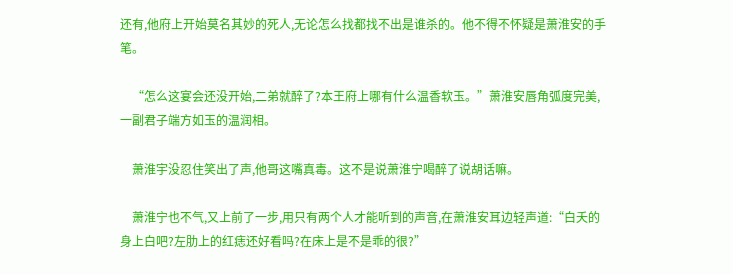还有,他府上开始莫名其妙的死人,无论怎么找都找不出是谁杀的。他不得不怀疑是萧淮安的手笔。

    “怎么这宴会还没开始,二弟就醉了?本王府上哪有什么温香软玉。”萧淮安唇角弧度完美,一副君子端方如玉的温润相。

    萧淮宇没忍住笑出了声,他哥这嘴真毒。这不是说萧淮宁喝醉了说胡话嘛。

    萧淮宁也不气,又上前了一步,用只有两个人才能听到的声音,在萧淮安耳边轻声道:“白夭的身上白吧?左肋上的红痣还好看吗?在床上是不是乖的很?”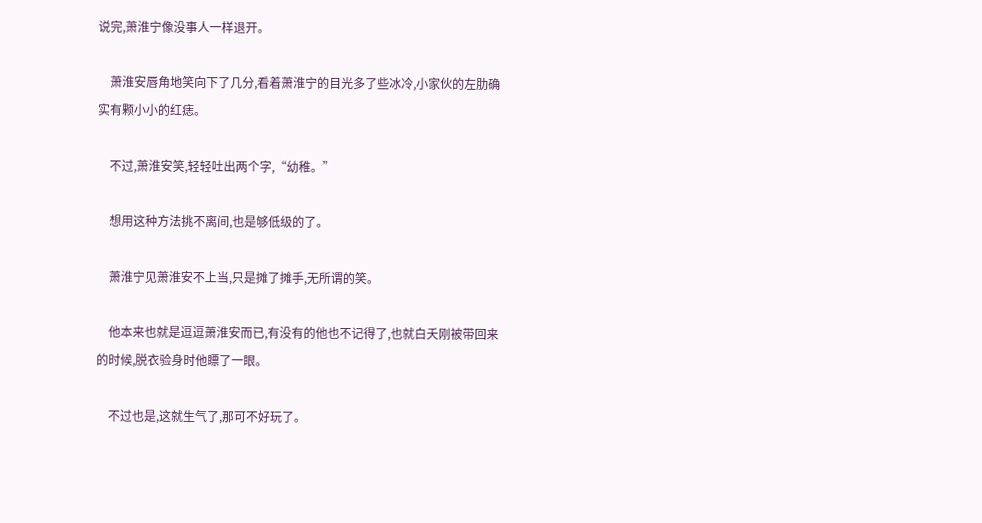说完,萧淮宁像没事人一样退开。

    萧淮安唇角地笑向下了几分,看着萧淮宁的目光多了些冰冷,小家伙的左肋确实有颗小小的红痣。

    不过,萧淮安笑,轻轻吐出两个字,“幼稚。”

    想用这种方法挑不离间,也是够低级的了。

    萧淮宁见萧淮安不上当,只是摊了摊手,无所谓的笑。

    他本来也就是逗逗萧淮安而已,有没有的他也不记得了,也就白夭刚被带回来的时候,脱衣验身时他瞟了一眼。

    不过也是,这就生气了,那可不好玩了。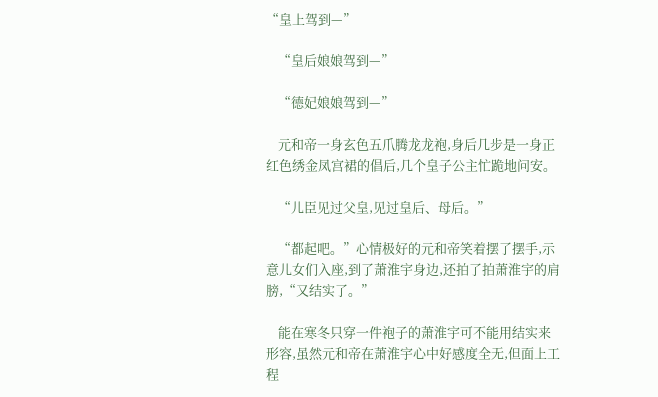“皇上驾到—”

    “皇后娘娘驾到—”

    “德妃娘娘驾到—”

    元和帝一身玄色五爪腾龙龙袍,身后几步是一身正红色绣金凤宫裙的倡后,几个皇子公主忙跪地问安。

    “儿臣见过父皇,见过皇后、母后。”

    “都起吧。”心情极好的元和帝笑着摆了摆手,示意儿女们入座,到了萧淮宇身边,还拍了拍萧淮宇的肩膀,“又结实了。”

    能在寒冬只穿一件袍子的萧淮宇可不能用结实来形容,虽然元和帝在萧淮宇心中好感度全无,但面上工程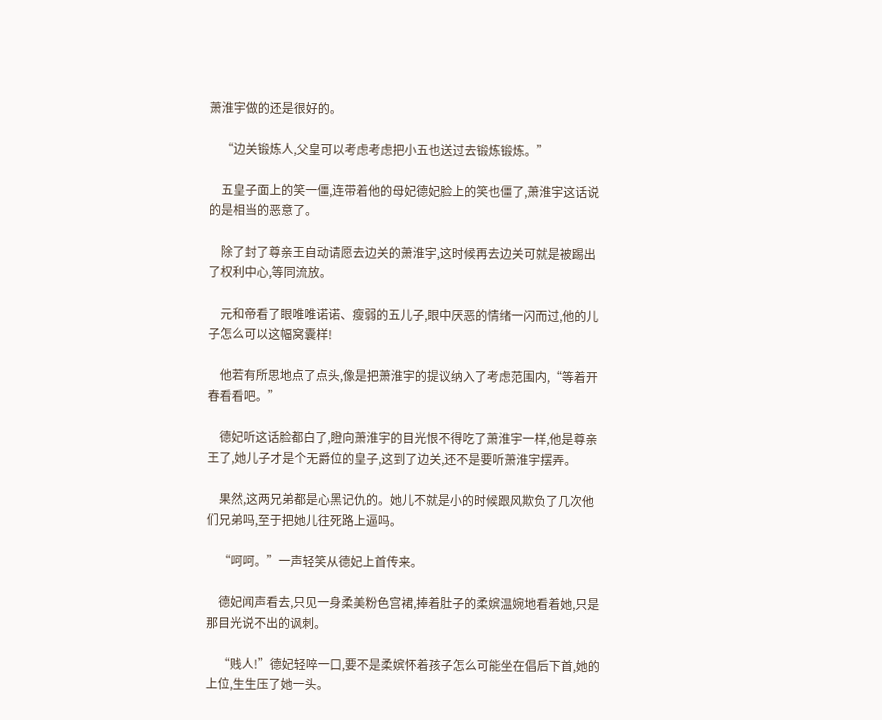萧淮宇做的还是很好的。

    “边关锻炼人,父皇可以考虑考虑把小五也送过去锻炼锻炼。”

    五皇子面上的笑一僵,连带着他的母妃德妃脸上的笑也僵了,萧淮宇这话说的是相当的恶意了。

    除了封了尊亲王自动请愿去边关的萧淮宇,这时候再去边关可就是被踢出了权利中心,等同流放。

    元和帝看了眼唯唯诺诺、瘦弱的五儿子,眼中厌恶的情绪一闪而过,他的儿子怎么可以这幅窝囊样!

    他若有所思地点了点头,像是把萧淮宇的提议纳入了考虑范围内,“等着开春看看吧。”

    德妃听这话脸都白了,瞪向萧淮宇的目光恨不得吃了萧淮宇一样,他是尊亲王了,她儿子才是个无爵位的皇子,这到了边关,还不是要听萧淮宇摆弄。

    果然,这两兄弟都是心黑记仇的。她儿不就是小的时候跟风欺负了几次他们兄弟吗,至于把她儿往死路上逼吗。

    “呵呵。”一声轻笑从德妃上首传来。

    德妃闻声看去,只见一身柔美粉色宫裙,捧着肚子的柔嫔温婉地看着她,只是那目光说不出的讽刺。

    “贱人!”德妃轻啐一口,要不是柔嫔怀着孩子怎么可能坐在倡后下首,她的上位,生生压了她一头。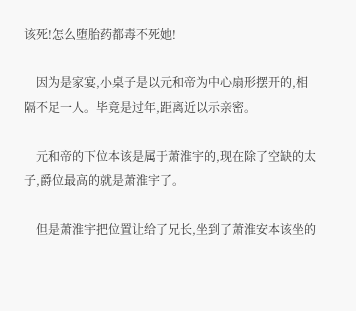该死!怎么堕胎药都毒不死她!

    因为是家宴,小桌子是以元和帝为中心扇形摆开的,相隔不足一人。毕竟是过年,距离近以示亲密。

    元和帝的下位本该是属于萧淮宇的,现在除了空缺的太子,爵位最高的就是萧淮宇了。

    但是萧淮宇把位置让给了兄长,坐到了萧淮安本该坐的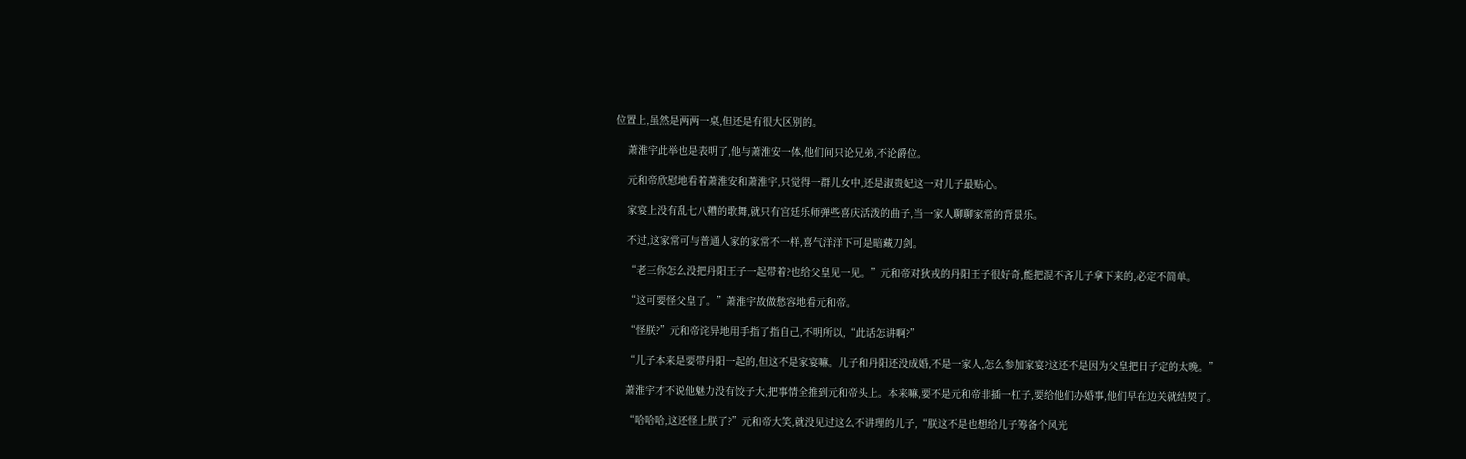位置上,虽然是两两一桌,但还是有很大区别的。

    萧淮宇此举也是表明了,他与萧淮安一体,他们间只论兄弟,不论爵位。

    元和帝欣慰地看着萧淮安和萧淮宇,只觉得一群儿女中,还是淑贵妃这一对儿子最贴心。

    家宴上没有乱七八糟的歌舞,就只有宫廷乐师弹些喜庆活泼的曲子,当一家人聊聊家常的背景乐。

    不过,这家常可与普通人家的家常不一样,喜气洋洋下可是暗藏刀剑。

    “老三你怎么没把丹阳王子一起带着?也给父皇见一见。”元和帝对狄戎的丹阳王子很好奇,能把混不吝儿子拿下来的,必定不简单。

    “这可要怪父皇了。”萧淮宇故做愁容地看元和帝。

    “怪朕?”元和帝诧异地用手指了指自己,不明所以,“此话怎讲啊?”

    “儿子本来是要带丹阳一起的,但这不是家宴嘛。儿子和丹阳还没成婚,不是一家人,怎么参加家宴?这还不是因为父皇把日子定的太晚。”

    萧淮宇才不说他魅力没有饺子大,把事情全推到元和帝头上。本来嘛,要不是元和帝非插一杠子,要给他们办婚事,他们早在边关就结契了。

    “哈哈哈,这还怪上朕了?”元和帝大笑,就没见过这么不讲理的儿子,“朕这不是也想给儿子筹备个风光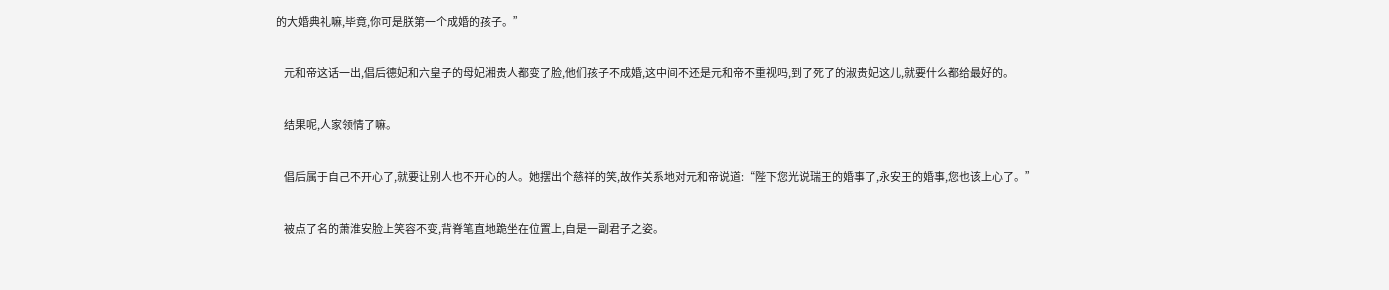的大婚典礼嘛,毕竟,你可是朕第一个成婚的孩子。”

    元和帝这话一出,倡后德妃和六皇子的母妃湘贵人都变了脸,他们孩子不成婚,这中间不还是元和帝不重视吗,到了死了的淑贵妃这儿,就要什么都给最好的。

    结果呢,人家领情了嘛。

    倡后属于自己不开心了,就要让别人也不开心的人。她摆出个慈祥的笑,故作关系地对元和帝说道:“陛下您光说瑞王的婚事了,永安王的婚事,您也该上心了。”

    被点了名的萧淮安脸上笑容不变,背脊笔直地跪坐在位置上,自是一副君子之姿。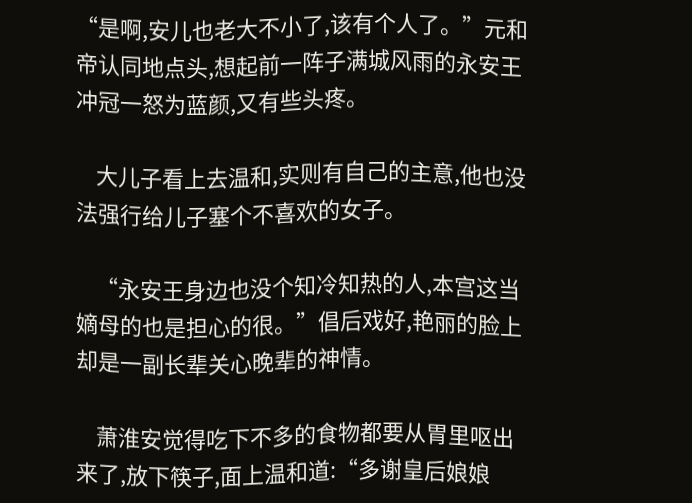“是啊,安儿也老大不小了,该有个人了。”元和帝认同地点头,想起前一阵子满城风雨的永安王冲冠一怒为蓝颜,又有些头疼。

    大儿子看上去温和,实则有自己的主意,他也没法强行给儿子塞个不喜欢的女子。

    “永安王身边也没个知冷知热的人,本宫这当嫡母的也是担心的很。”倡后戏好,艳丽的脸上却是一副长辈关心晚辈的神情。

    萧淮安觉得吃下不多的食物都要从胃里呕出来了,放下筷子,面上温和道:“多谢皇后娘娘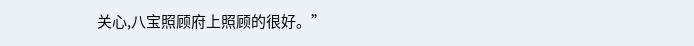关心,八宝照顾府上照顾的很好。”